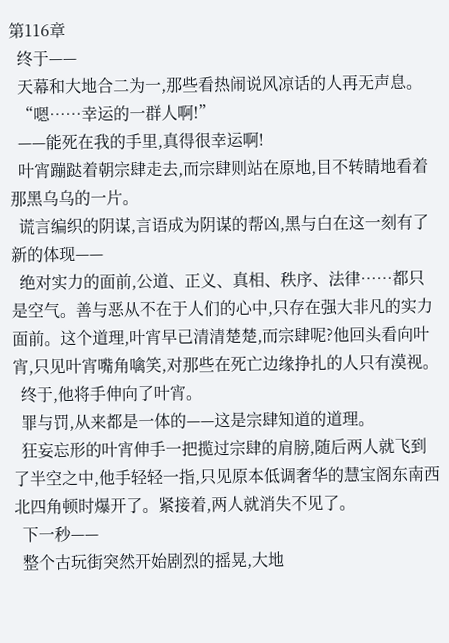第116章
  终于——
  天幕和大地合二为一,那些看热闹说风凉话的人再无声息。
  “嗯……幸运的一群人啊!”
  ——能死在我的手里,真得很幸运啊!
  叶宵蹦跶着朝宗肆走去,而宗肆则站在原地,目不转睛地看着那黑乌乌的一片。
  谎言编织的阴谋,言语成为阴谋的帮凶,黑与白在这一刻有了新的体现——
  绝对实力的面前,公道、正义、真相、秩序、法律……都只是空气。善与恶从不在于人们的心中,只存在强大非凡的实力面前。这个道理,叶宵早已清清楚楚,而宗肆呢?他回头看向叶宵,只见叶宵嘴角噙笑,对那些在死亡边缘挣扎的人只有漠视。
  终于,他将手伸向了叶宵。
  罪与罚,从来都是一体的——这是宗肆知道的道理。
  狂妄忘形的叶宵伸手一把揽过宗肆的肩膀,随后两人就飞到了半空之中,他手轻轻一指,只见原本低调奢华的慧宝阁东南西北四角顿时爆开了。紧接着,两人就消失不见了。
  下一秒——
  整个古玩街突然开始剧烈的摇晃,大地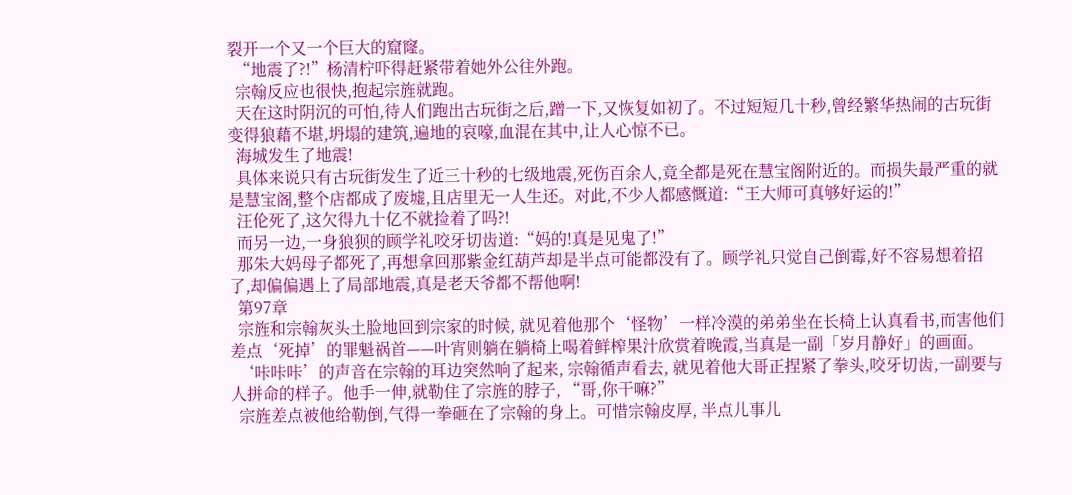裂开一个又一个巨大的窟窿。
  “地震了?!”杨清柠吓得赶紧带着她外公往外跑。
  宗翰反应也很快,抱起宗旌就跑。
  天在这时阴沉的可怕,待人们跑出古玩街之后,蹭一下,又恢复如初了。不过短短几十秒,曾经繁华热闹的古玩街变得狼藉不堪,坍塌的建筑,遍地的哀嚎,血混在其中,让人心惊不已。
  海城发生了地震!
  具体来说只有古玩街发生了近三十秒的七级地震,死伤百余人,竟全都是死在慧宝阁附近的。而损失最严重的就是慧宝阁,整个店都成了废墟,且店里无一人生还。对此,不少人都感慨道:“王大师可真够好运的!”
  汪伦死了,这欠得九十亿不就捡着了吗?!
  而另一边,一身狼狈的顾学礼咬牙切齿道:“妈的!真是见鬼了!”
  那朱大妈母子都死了,再想拿回那紫金红葫芦却是半点可能都没有了。顾学礼只觉自己倒霉,好不容易想着招了,却偏偏遇上了局部地震,真是老天爷都不帮他啊!
  第97章
  宗旌和宗翰灰头土脸地回到宗家的时候, 就见着他那个‘怪物’一样冷漠的弟弟坐在长椅上认真看书,而害他们差点‘死掉’的罪魁祸首——叶宵则躺在躺椅上喝着鲜榨果汁欣赏着晚霞,当真是一副「岁月静好」的画面。
  ‘咔咔咔’的声音在宗翰的耳边突然响了起来, 宗翰循声看去, 就见着他大哥正捏紧了拳头,咬牙切齿,一副要与人拼命的样子。他手一伸,就勒住了宗旌的脖子, “哥,你干嘛?”
  宗旌差点被他给勒倒,气得一拳砸在了宗翰的身上。可惜宗翰皮厚, 半点儿事儿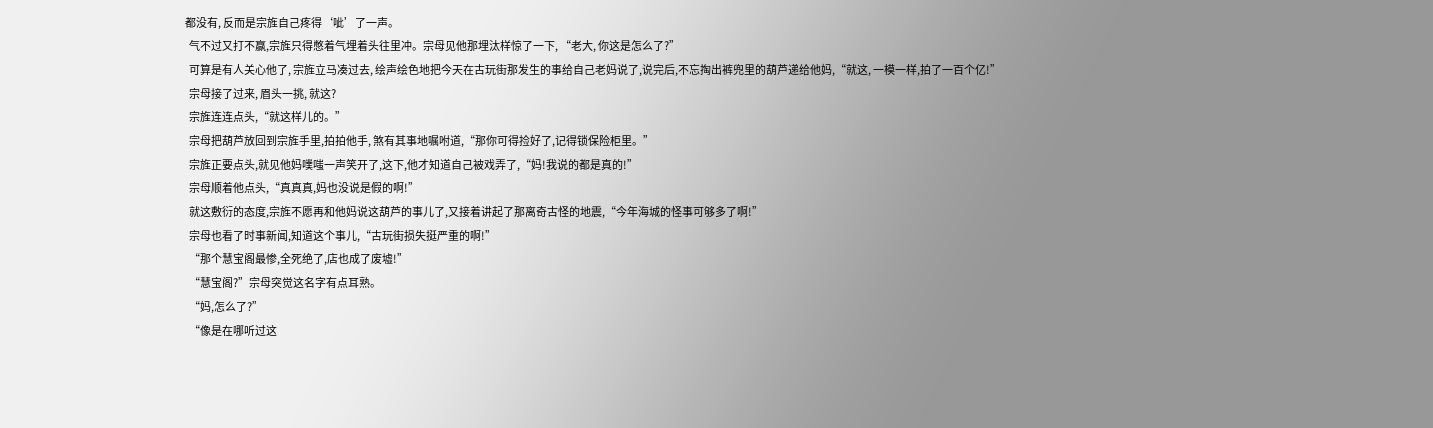都没有, 反而是宗旌自己疼得‘呲’了一声。
  气不过又打不赢,宗旌只得憋着气埋着头往里冲。宗母见他那埋汰样惊了一下, “老大, 你这是怎么了?”
  可算是有人关心他了, 宗旌立马凑过去, 绘声绘色地把今天在古玩街那发生的事给自己老妈说了,说完后,不忘掏出裤兜里的葫芦递给他妈,“就这, 一模一样,拍了一百个亿!”
  宗母接了过来, 眉头一挑, 就这?
  宗旌连连点头,“就这样儿的。”
  宗母把葫芦放回到宗旌手里,拍拍他手, 煞有其事地嘱咐道,“那你可得捡好了,记得锁保险柜里。”
  宗旌正要点头,就见他妈噗嗤一声笑开了,这下,他才知道自己被戏弄了,“妈!我说的都是真的!”
  宗母顺着他点头,“真真真,妈也没说是假的啊!”
  就这敷衍的态度,宗旌不愿再和他妈说这葫芦的事儿了,又接着讲起了那离奇古怪的地震,“今年海城的怪事可够多了啊!”
  宗母也看了时事新闻,知道这个事儿,“古玩街损失挺严重的啊!”
  “那个慧宝阁最惨,全死绝了,店也成了废墟!”
  “慧宝阁?”宗母突觉这名字有点耳熟。
  “妈,怎么了?”
  “像是在哪听过这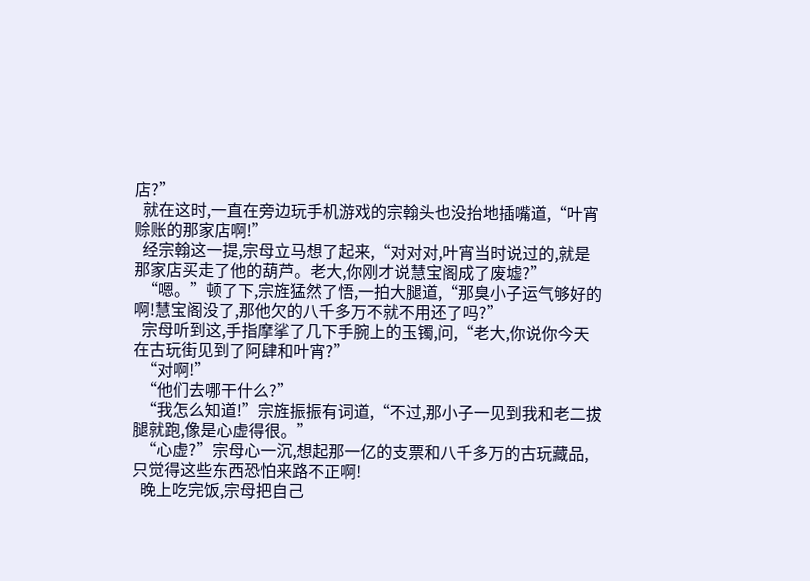店?”
  就在这时,一直在旁边玩手机游戏的宗翰头也没抬地插嘴道,“叶宵赊账的那家店啊!”
  经宗翰这一提,宗母立马想了起来,“对对对,叶宵当时说过的,就是那家店买走了他的葫芦。老大,你刚才说慧宝阁成了废墟?”
  “嗯。”顿了下,宗旌猛然了悟,一拍大腿道,“那臭小子运气够好的啊!慧宝阁没了,那他欠的八千多万不就不用还了吗?”
  宗母听到这,手指摩挲了几下手腕上的玉镯,问,“老大,你说你今天在古玩街见到了阿肆和叶宵?”
  “对啊!”
  “他们去哪干什么?”
  “我怎么知道!”宗旌振振有词道,“不过,那小子一见到我和老二拔腿就跑,像是心虚得很。”
  “心虚?”宗母心一沉,想起那一亿的支票和八千多万的古玩藏品,只觉得这些东西恐怕来路不正啊!
  晚上吃完饭,宗母把自己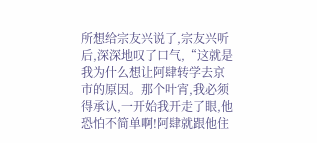所想给宗友兴说了,宗友兴听后,深深地叹了口气,“这就是我为什么想让阿肆转学去京市的原因。那个叶宵,我必须得承认,一开始我开走了眼,他恐怕不简单啊!阿肆就跟他住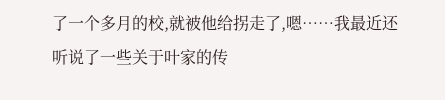了一个多月的校,就被他给拐走了,嗯……我最近还听说了一些关于叶家的传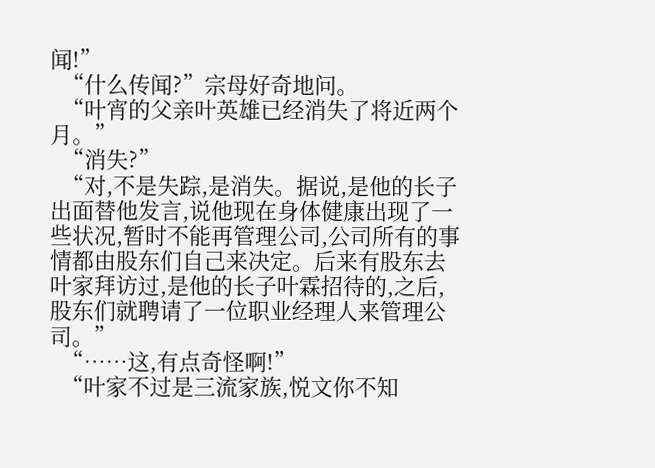闻!”
  “什么传闻?”宗母好奇地问。
  “叶宵的父亲叶英雄已经消失了将近两个月。”
  “消失?”
  “对,不是失踪,是消失。据说,是他的长子出面替他发言,说他现在身体健康出现了一些状况,暂时不能再管理公司,公司所有的事情都由股东们自己来决定。后来有股东去叶家拜访过,是他的长子叶霖招待的,之后,股东们就聘请了一位职业经理人来管理公司。”
  “……这,有点奇怪啊!”
  “叶家不过是三流家族,悦文你不知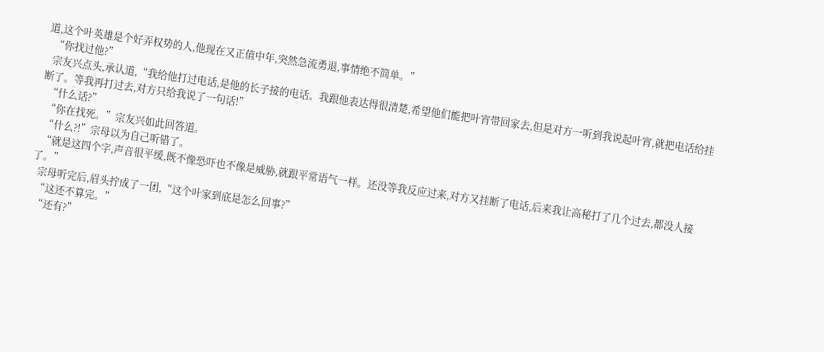道,这个叶英雄是个好弄权势的人,他现在又正值中年,突然急流勇退,事情绝不简单。”
  “你找过他?”
  宗友兴点头,承认道,“我给他打过电话,是他的长子接的电话。我跟他表达得很清楚,希望他们能把叶宵带回家去,但是对方一听到我说起叶宵,就把电话给挂断了。等我再打过去,对方只给我说了一句话!”
  “什么话?”
  “你在找死。”宗友兴如此回答道。
  “什么?!”宗母以为自己听错了。
  “就是这四个字,声音很平缓,既不像恐吓也不像是威胁,就跟平常语气一样。还没等我反应过来,对方又挂断了电话,后来我让高秘打了几个过去,都没人接了。”
  宗母听完后,眉头拧成了一团,“这个叶家到底是怎么回事?”
  “这还不算完。”
  “还有?”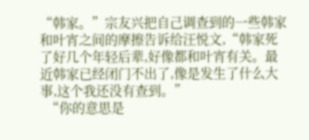“韩家。”宗友兴把自己调查到的一些韩家和叶宵之间的摩擦告诉给汪悦文,“韩家死了好几个年轻后辈,好像都和叶宵有关。最近韩家已经闭门不出了,像是发生了什么大事,这个我还没有查到。”
  “你的意思是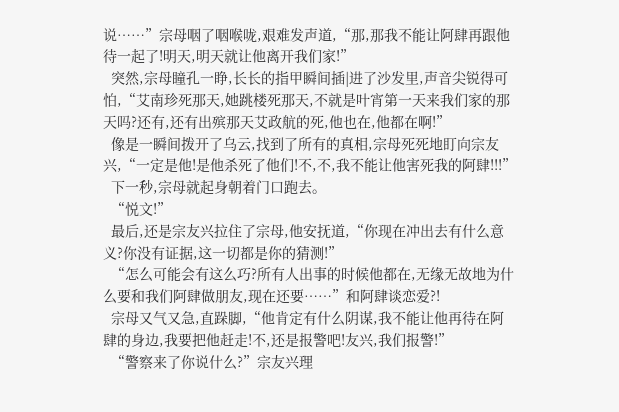说……”宗母咽了咽喉咙,艰难发声道,“那,那我不能让阿肆再跟他待一起了!明天,明天就让他离开我们家!”
  突然,宗母瞳孔一睁,长长的指甲瞬间插|进了沙发里,声音尖锐得可怕,“艾南珍死那天,她跳楼死那天,不就是叶宵第一天来我们家的那天吗?还有,还有出殡那天艾政航的死,他也在,他都在啊!”
  像是一瞬间拨开了乌云,找到了所有的真相,宗母死死地盯向宗友兴,“一定是他!是他杀死了他们!不,不,我不能让他害死我的阿肆!!!”
  下一秒,宗母就起身朝着门口跑去。
  “悦文!”
  最后,还是宗友兴拉住了宗母,他安抚道,“你现在冲出去有什么意义?你没有证据,这一切都是你的猜测!”
  “怎么可能会有这么巧?所有人出事的时候他都在,无缘无故地为什么要和我们阿肆做朋友,现在还要……”和阿肆谈恋爱?!
  宗母又气又急,直跺脚,“他肯定有什么阴谋,我不能让他再待在阿肆的身边,我要把他赶走!不,还是报警吧!友兴,我们报警!”
  “警察来了你说什么?”宗友兴理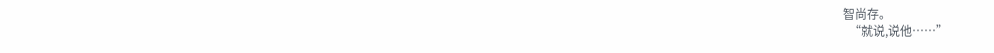智尚存。
  “就说,说他……”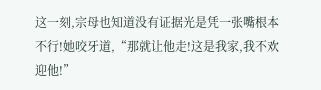这一刻,宗母也知道没有证据光是凭一张嘴根本不行!她咬牙道,“那就让他走!这是我家,我不欢迎他!”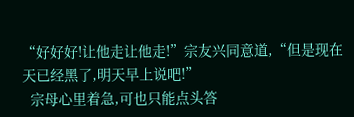“好好好!让他走让他走!”宗友兴同意道,“但是现在天已经黑了,明天早上说吧!”
  宗母心里着急,可也只能点头答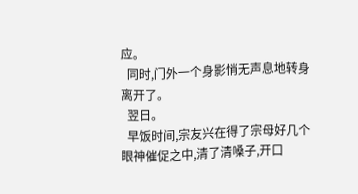应。
  同时,门外一个身影悄无声息地转身离开了。
  翌日。
  早饭时间,宗友兴在得了宗母好几个眼神催促之中,清了清嗓子,开口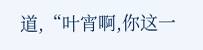道,“叶宵啊,你这一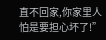直不回家,你家里人怕是要担心坏了!”